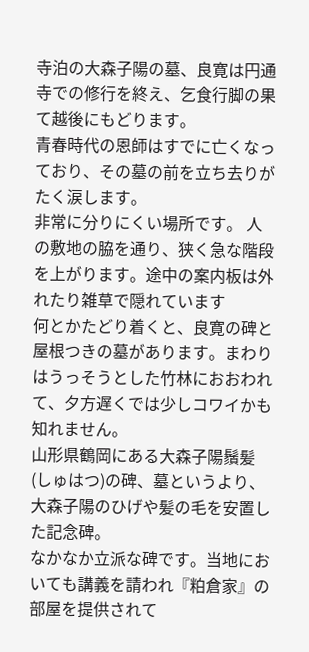寺泊の大森子陽の墓、良寛は円通寺での修行を終え、乞食行脚の果て越後にもどります。
青春時代の恩師はすでに亡くなっており、その墓の前を立ち去りがたく涙します。
非常に分りにくい場所です。 人の敷地の脇を通り、狭く急な階段を上がります。途中の案内板は外れたり雑草で隠れています
何とかたどり着くと、良寛の碑と屋根つきの墓があります。まわりはうっそうとした竹林におおわれて、夕方遅くでは少しコワイかも知れません。
山形県鶴岡にある大森子陽鬚髪(しゅはつ)の碑、墓というより、大森子陽のひげや髪の毛を安置した記念碑。
なかなか立派な碑です。当地においても講義を請われ『粕倉家』の部屋を提供されて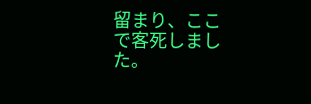留まり、ここで客死しました。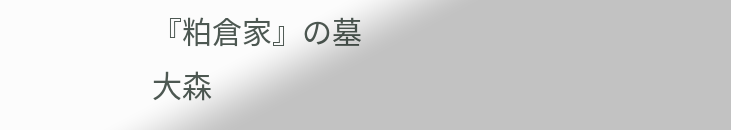『粕倉家』の墓
大森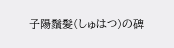子陽鬚髪(しゅはつ)の碑